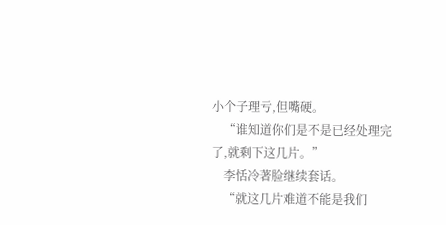小个子理亏,但嘴硬。
    “谁知道你们是不是已经处理完了,就剩下这几片。”
    李恬冷著脸继续套话。
    “就这几片难道不能是我们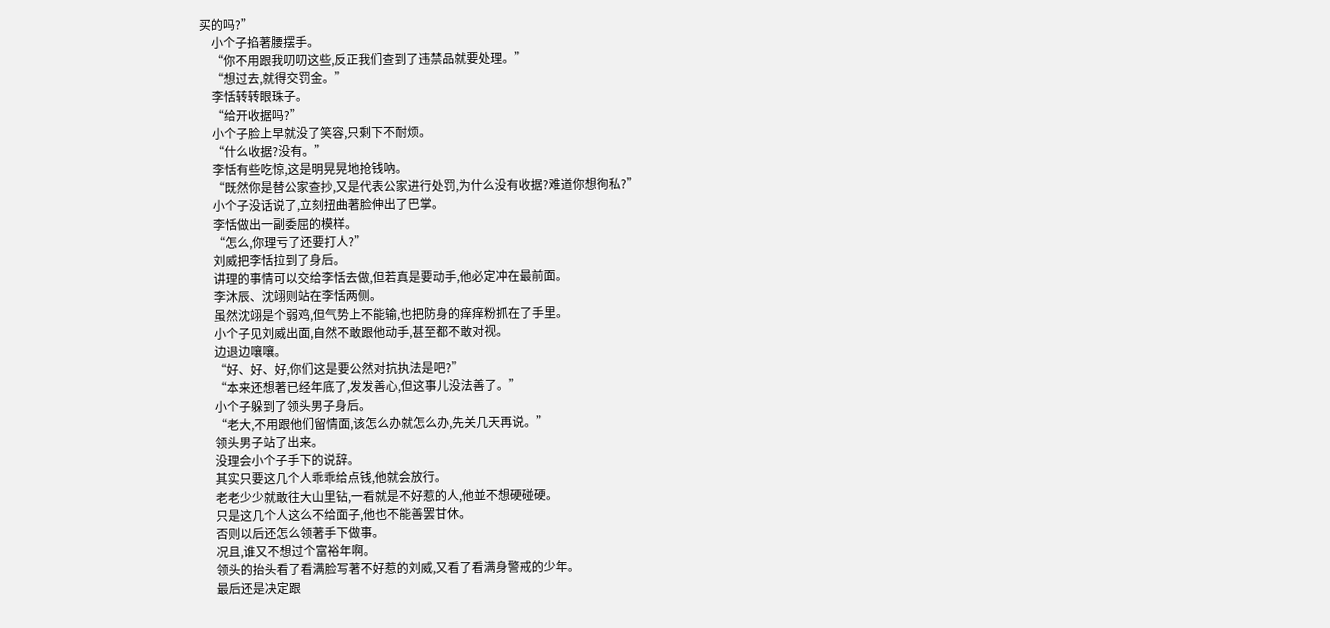买的吗?”
    小个子掐著腰摆手。
    “你不用跟我叨叨这些,反正我们查到了违禁品就要处理。”
    “想过去,就得交罚金。”
    李恬转转眼珠子。
    “给开收据吗?”
    小个子脸上早就没了笑容,只剩下不耐烦。
    “什么收据?没有。”
    李恬有些吃惊,这是明晃晃地抢钱吶。
    “既然你是替公家查抄,又是代表公家进行处罚,为什么没有收据?难道你想徇私?”
    小个子没话说了,立刻扭曲著脸伸出了巴掌。
    李恬做出一副委屈的模样。
    “怎么,你理亏了还要打人?”
    刘威把李恬拉到了身后。
    讲理的事情可以交给李恬去做,但若真是要动手,他必定冲在最前面。
    李沐辰、沈翊则站在李恬两侧。
    虽然沈翊是个弱鸡,但气势上不能输,也把防身的痒痒粉抓在了手里。
    小个子见刘威出面,自然不敢跟他动手,甚至都不敢对视。
    边退边嚷嚷。
    “好、好、好,你们这是要公然对抗执法是吧?”
    “本来还想著已经年底了,发发善心,但这事儿没法善了。”
    小个子躲到了领头男子身后。
    “老大,不用跟他们留情面,该怎么办就怎么办,先关几天再说。”
    领头男子站了出来。
    没理会小个子手下的说辞。
    其实只要这几个人乖乖给点钱,他就会放行。
    老老少少就敢往大山里钻,一看就是不好惹的人,他並不想硬碰硬。
    只是这几个人这么不给面子,他也不能善罢甘休。
    否则以后还怎么领著手下做事。
    况且,谁又不想过个富裕年啊。
    领头的抬头看了看满脸写著不好惹的刘威,又看了看满身警戒的少年。
    最后还是决定跟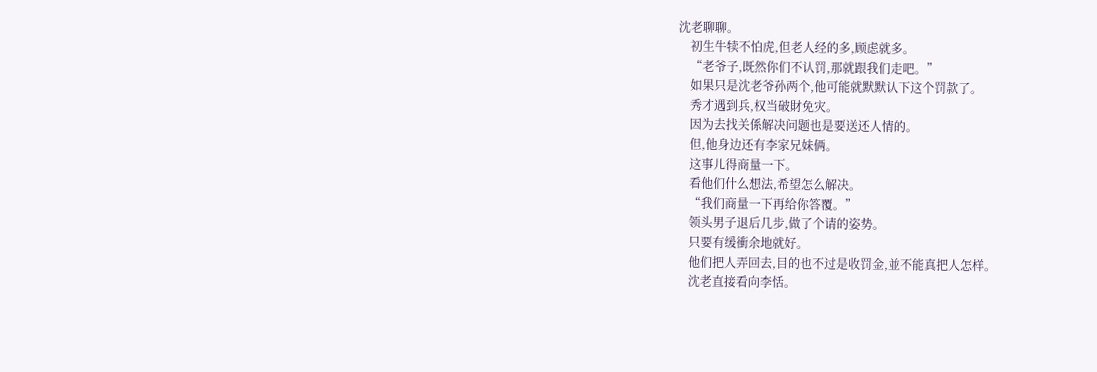沈老聊聊。
    初生牛犊不怕虎,但老人经的多,顾虑就多。
    “老爷子,既然你们不认罚,那就跟我们走吧。”
    如果只是沈老爷孙两个,他可能就默默认下这个罚款了。
    秀才遇到兵,权当破財免灾。
    因为去找关係解决问题也是要送还人情的。
    但,他身边还有李家兄妹俩。
    这事儿得商量一下。
    看他们什么想法,希望怎么解决。
    “我们商量一下再给你答覆。”
    领头男子退后几步,做了个请的姿势。
    只要有缓衝余地就好。
    他们把人弄回去,目的也不过是收罚金,並不能真把人怎样。
    沈老直接看向李恬。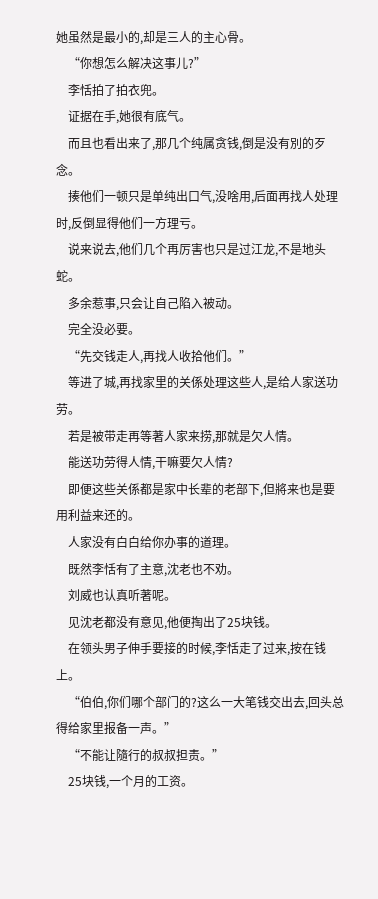她虽然是最小的,却是三人的主心骨。
    “你想怎么解决这事儿?”
    李恬拍了拍衣兜。
    证据在手,她很有底气。
    而且也看出来了,那几个纯属贪钱,倒是没有別的歹念。
    揍他们一顿只是单纯出口气,没啥用,后面再找人处理时,反倒显得他们一方理亏。
    说来说去,他们几个再厉害也只是过江龙,不是地头蛇。
    多余惹事,只会让自己陷入被动。
    完全没必要。
    “先交钱走人,再找人收拾他们。”
    等进了城,再找家里的关係处理这些人,是给人家送功劳。
    若是被带走再等著人家来捞,那就是欠人情。
    能送功劳得人情,干嘛要欠人情?
    即便这些关係都是家中长辈的老部下,但將来也是要用利益来还的。
    人家没有白白给你办事的道理。
    既然李恬有了主意,沈老也不劝。
    刘威也认真听著呢。
    见沈老都没有意见,他便掏出了25块钱。
    在领头男子伸手要接的时候,李恬走了过来,按在钱上。
    “伯伯,你们哪个部门的?这么一大笔钱交出去,回头总得给家里报备一声。”
    “不能让隨行的叔叔担责。”
    25块钱,一个月的工资。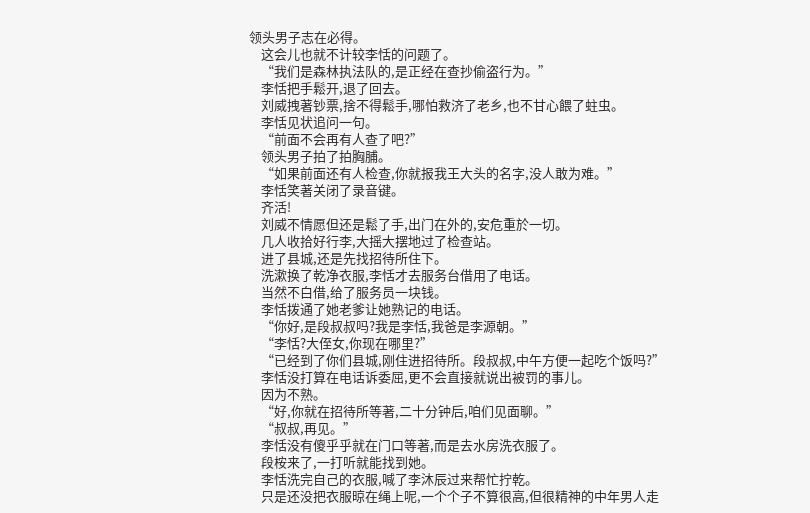领头男子志在必得。
    这会儿也就不计较李恬的问题了。
    “我们是森林执法队的,是正经在查抄偷盗行为。”
    李恬把手鬆开,退了回去。
    刘威拽著钞票,捨不得鬆手,哪怕救济了老乡,也不甘心餵了蛀虫。
    李恬见状追问一句。
    “前面不会再有人查了吧?”
    领头男子拍了拍胸脯。
    “如果前面还有人检查,你就报我王大头的名字,没人敢为难。”
    李恬笑著关闭了录音键。
    齐活!
    刘威不情愿但还是鬆了手,出门在外的,安危重於一切。
    几人收拾好行李,大摇大摆地过了检查站。
    进了县城,还是先找招待所住下。
    洗漱换了乾净衣服,李恬才去服务台借用了电话。
    当然不白借,给了服务员一块钱。
    李恬拨通了她老爹让她熟记的电话。
    “你好,是段叔叔吗?我是李恬,我爸是李源朝。”
    “李恬?大侄女,你现在哪里?”
    “已经到了你们县城,刚住进招待所。段叔叔,中午方便一起吃个饭吗?”
    李恬没打算在电话诉委屈,更不会直接就说出被罚的事儿。
    因为不熟。
    “好,你就在招待所等著,二十分钟后,咱们见面聊。”
    “叔叔,再见。”
    李恬没有傻乎乎就在门口等著,而是去水房洗衣服了。
    段桉来了,一打听就能找到她。
    李恬洗完自己的衣服,喊了李沐辰过来帮忙拧乾。
    只是还没把衣服晾在绳上呢,一个个子不算很高,但很精神的中年男人走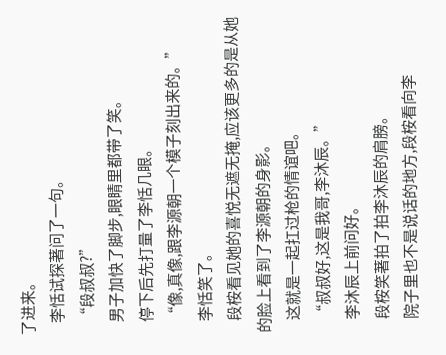了进来。
    李恬试探著问了一句。
    “段叔叔?”
    男子加快了脚步,眼睛里都带了笑。
    停下后先打量了李恬几眼。
    “像,真像,跟李源朝一个模子刻出来的。”
    李恬笑了。
    段桉看见她的喜悦无遮无掩,应该更多的是从她的脸上看到了李源朝的身影。
    这就是一起扛过枪的情谊吧。
    “叔叔好,这是我哥,李沐辰。”
    李沐辰上前问好。
    段桉笑著拍了拍李沐辰的肩膀。
    院子里也不是说话的地方,段桉看向李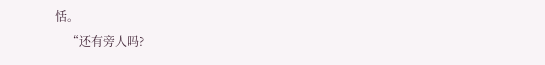恬。
    “还有旁人吗?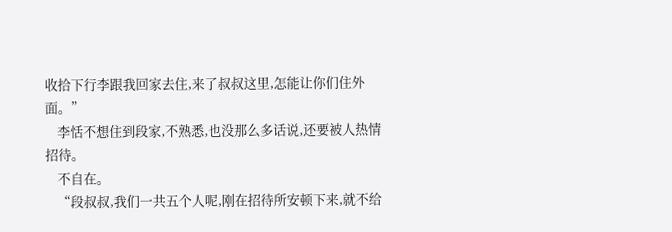收拾下行李跟我回家去住,来了叔叔这里,怎能让你们住外面。”
    李恬不想住到段家,不熟悉,也没那么多话说,还要被人热情招待。
    不自在。
    “段叔叔,我们一共五个人呢,刚在招待所安顿下来,就不给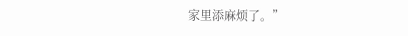家里添麻烦了。”